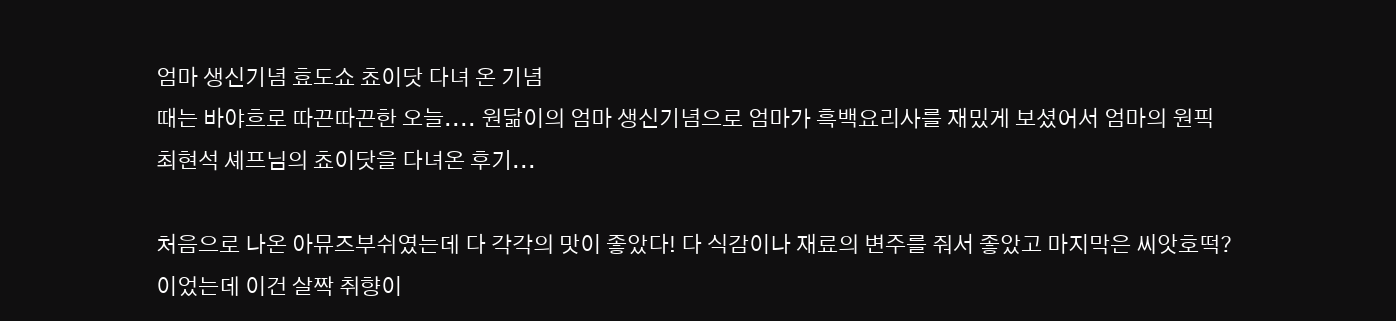엄마 생신기념 효도쇼 쵸이닷 다녀 온 기념
때는 바야흐로 따끈따끈한 오늘.... 원닮이의 엄마 생신기념으로 엄마가 흑백요리사를 재밌게 보셨어서 엄마의 원픽 최현석 셰프님의 쵸이닷을 다녀온 후기...

처음으로 나온 아뮤즈부쉬였는데 다 각각의 맛이 좋았다! 다 식감이나 재료의 변주를 줘서 좋았고 마지막은 씨앗호떡?이었는데 이건 살짝 취향이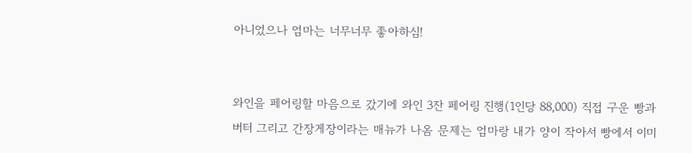아니었으나 엄마는 너무너무 좋아하심!


와인을 페어링할 마음으로 갔기에 와인 3잔 페어링 진행(1인당 88,000) 직접 구운 빵과 버터 그리고 간장게장이라는 매뉴가 나옴 문제는 엄마랑 내가 양이 작아서 빵에서 이미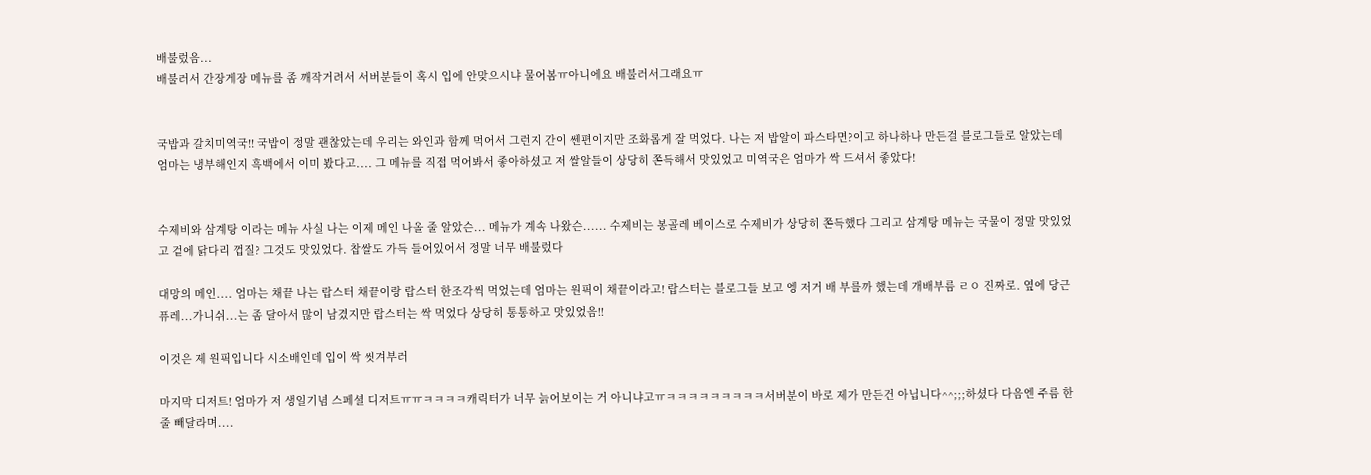배불렀음...
배불러서 간장게장 메뉴를 좀 깨작거려서 서버분들이 혹시 입에 안맞으시냐 물어봄ㅠ아니에요 배불러서그래요ㅠ


국밥과 갈치미역국!! 국밥이 정말 괜찮았는데 우리는 와인과 함께 먹어서 그런지 간이 쎈편이지만 조화롭게 잘 먹었다. 나는 저 밥알이 파스타면?이고 하나하나 만든걸 블로그들로 알았는데 엄마는 냉부해인지 흑백에서 이미 봤다고.... 그 메뉴를 직접 먹어봐서 좋아하셨고 저 쌀알들이 상당히 쫀득해서 맛있었고 미역국은 엄마가 싹 드셔서 좋았다!


수제비와 삼계탕 이라는 메뉴 사실 나는 이제 메인 나올 줄 알았슨... 메뉴가 계속 나왔슨...... 수제비는 봉골레 베이스로 수제비가 상당히 쫀득했다 그리고 삼계탕 메뉴는 국물이 정말 맛있었고 겉에 닭다리 껍질? 그것도 맛있었다. 찹쌀도 가득 들어있어서 정말 너무 배불렀다

대망의 메인.... 엄마는 채끝 나는 랍스터 채끝이랑 랍스터 한조각씩 먹었는데 엄마는 원픽이 채끝이라고! 랍스터는 블로그들 보고 엥 저거 배 부를까 했는데 개배부름 ㄹㅇ 진짜로. 옆에 당근퓨레...가니쉬...는 좀 달아서 많이 남겼지만 랍스터는 싹 먹었다 상당히 통통하고 맛있었음!!

이것은 제 원픽입니다 시소배인데 입이 싹 씻겨부러

마지막 디저트! 엄마가 저 생일기념 스페셜 디저트ㅠㅠㅋㅋㅋㅋ캐릭터가 너무 늙어보이는 거 아니냐고ㅠㅋㅋㅋㅋㅋㅋㅋㅋㅋ서버분이 바로 제가 만든건 아닙니다^^;;;하셨다 다음엔 주름 한 줄 빼달라며....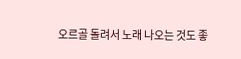오르골 돌려서 노래 나오는 것도 좋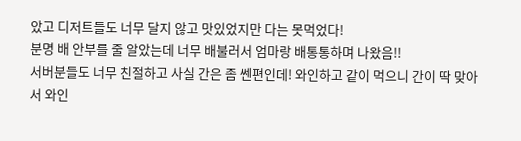았고 디저트들도 너무 달지 않고 맛있었지만 다는 못먹었다!
분명 배 안부를 줄 알았는데 너무 배불러서 엄마랑 배통통하며 나왔음!!
서버분들도 너무 친절하고 사실 간은 좀 쎈편인데! 와인하고 같이 먹으니 간이 딱 맞아서 와인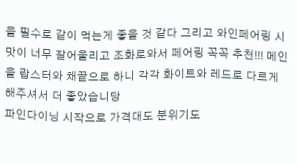을 필수로 같이 먹는게 좋을 것 같다 그리고 와인페어링 시 맛이 너무 잘어울리고 조화로와서 페어링 꼭꼭 추천!!! 메인을 랍스터와 채끝으로 하니 각각 화이트와 레드로 다르게 해주셔서 더 좋았습니당
파인다이닝 시작으로 가격대도 분위기도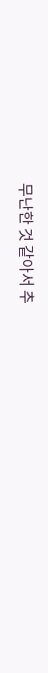무난한 것 같아서 추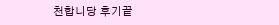천합니당 후기끝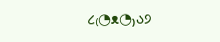૮₍◔ᴥ◔₎ა੭